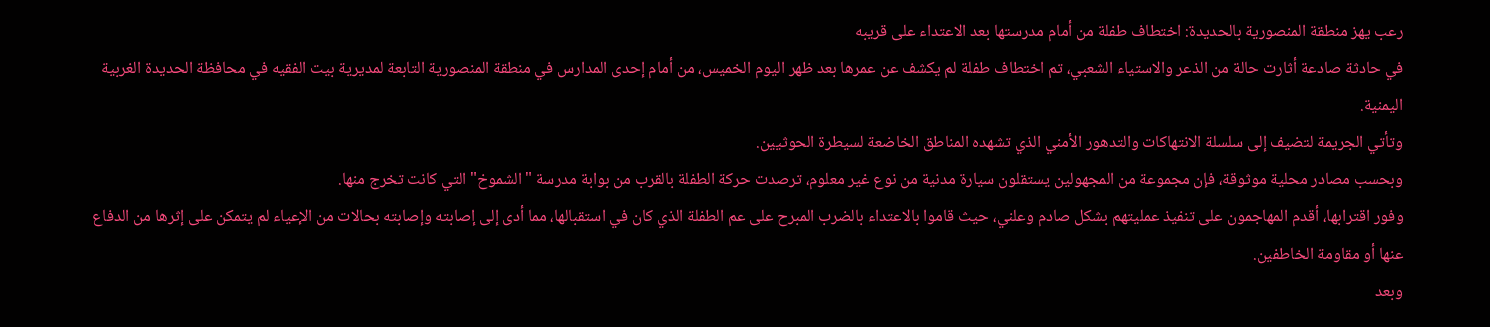رعب يهز منطقة المنصورية بالحديدة: اختطاف طفلة من أمام مدرستها بعد الاعتداء على قريبه
في حادثة صادعة أثارت حالة من الذعر والاستياء الشعبي، تم اختطاف طفلة لم يكشف عن عمرها بعد ظهر اليوم الخميس، من أمام إحدى المدارس في منطقة المنصورية التابعة لمديرية بيت الفقيه في محافظة الحديدة الغربية اليمنية.
وتأتي الجريمة لتضيف إلى سلسلة الانتهاكات والتدهور الأمني الذي تشهده المناطق الخاضعة لسيطرة الحوثيين.
وبحسب مصادر محلية موثوقة، فإن مجموعة من المجهولين يستقلون سيارة مدنية من نوع غير معلوم، ترصدت حركة الطفلة بالقرب من بوابة مدرسة "الشموخ" التي كانت تخرج منها.
وفور اقترابها، أقدم المهاجمون على تنفيذ عمليتهم بشكل صادم وعلني، حيث قاموا بالاعتداء بالضرب المبرح على عم الطفلة الذي كان في استقبالها، مما أدى إلى إصابته وإصابته بحالات من الإعياء لم يتمكن على إثرها من الدفاع عنها أو مقاومة الخاطفين.
وبعد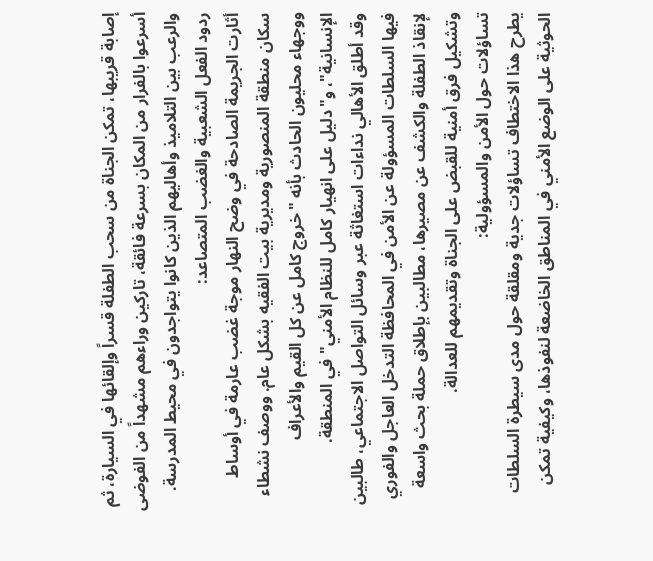إصابة قريبها، تمكن الجناة من سحب الطفلة قسراً وإلقائها في السيارة، ثم أسرعوا بالفرار من المكان بسرعة فائقة، تاركين وراءهم مشهداً من الفوضى والرعب بين التلاميذ وأهاليهم الذين كانوا يتواجدون في محيط المدرسة.
ردود الفعل الشعبية والغضب المتصاعد:
أثارت الجريمة الصادحة في وضح النهار موجة غضب عارمة في أوساط سكان منطقة المنصورية ومديرية بيت الفقيه بشكل عام. ووصف نشطاء ووجهاء محليون الحادث بأنه "خروج كامل عن كل القيم والأعراف الإنسانية"، و"دليل على انهيار كامل للنظام الأمني" في المنطقة.
وقد أطلق الأهالي نداءات استغاثة عبر وسائل التواصل الاجتماعي، طالبين فيها السلطات المسؤولة عن الأمن في المحافظة التدخل العاجل والفوري لإنقاذ الطفلة والكشف عن مصيرها، مطالبين بإطلاق حملة بحث واسعة وتشكيل فرق أمنية للقبض على الجناة وتقديمهم للعدالة.
تساؤلات حول الأمن والمسؤولية:
يطرح هذا الاختطاف تساؤلات جدية ومقلقة حول مدى سيطرة السلطات الحوثية على الوضع الأمني في المناطق الخاضعة لنفوذها، وكيفية تمكن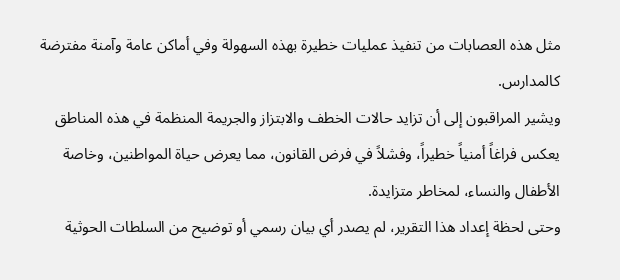مثل هذه العصابات من تنفيذ عمليات خطيرة بهذه السهولة وفي أماكن عامة وآمنة مفترضة كالمدارس.
ويشير المراقبون إلى أن تزايد حالات الخطف والابتزاز والجريمة المنظمة في هذه المناطق يعكس فراغاً أمنياً خطيراً، وفشلاً في فرض القانون، مما يعرض حياة المواطنين، وخاصة الأطفال والنساء، لمخاطر متزايدة.
وحتى لحظة إعداد هذا التقرير، لم يصدر أي بيان رسمي أو توضيح من السلطات الحوثية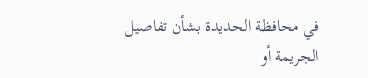في محافظة الحديدة بشأن تفاصيل الجريمة أو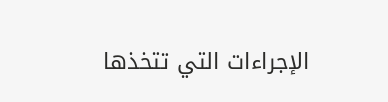الإجراءات التي تتخذها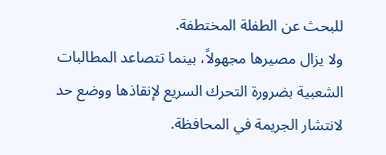للبحث عن الطفلة المختطفة.
ولا يزال مصيرها مجهولاً، بينما تتصاعد المطالبات الشعبية بضرورة التحرك السريع لإنقاذها ووضع حد لانتشار الجريمة في المحافظة.